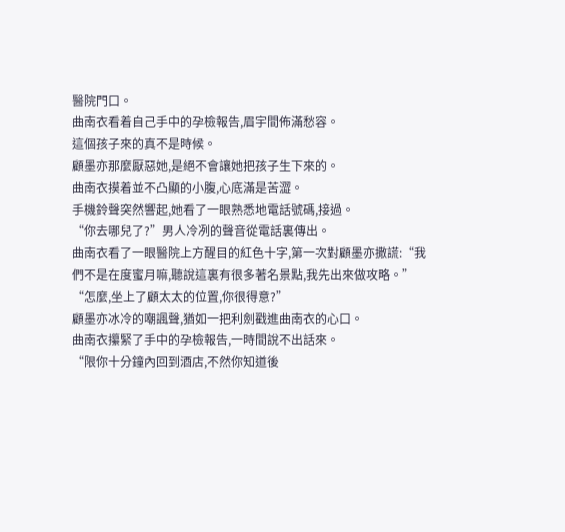醫院門口。
曲南衣看着自己手中的孕檢報告,眉宇間佈滿愁容。
這個孩子來的真不是時候。
顧墨亦那麼厭惡她,是絕不會讓她把孩子生下來的。
曲南衣摸着並不凸顯的小腹,心底滿是苦澀。
手機鈴聲突然響起,她看了一眼熟悉地電話號碼,接過。
“你去哪兒了?”男人冷冽的聲音從電話裏傳出。
曲南衣看了一眼醫院上方醒目的紅色十字,第一次對顧墨亦撒謊:“我們不是在度蜜月嘛,聽說這裏有很多著名景點,我先出來做攻略。”
“怎麼,坐上了顧太太的位置,你很得意?”
顧墨亦冰冷的嘲諷聲,猶如一把利劍戳進曲南衣的心口。
曲南衣攥緊了手中的孕檢報告,一時間說不出話來。
“限你十分鐘內回到酒店,不然你知道後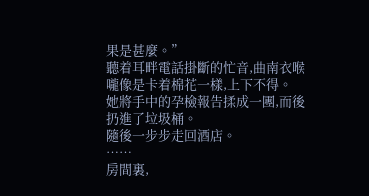果是甚麼。”
聽着耳畔電話掛斷的忙音,曲南衣喉嚨像是卡着棉花一樣,上下不得。
她將手中的孕檢報告揉成一團,而後扔進了垃圾桶。
隨後一步步走回酒店。
……
房間裏,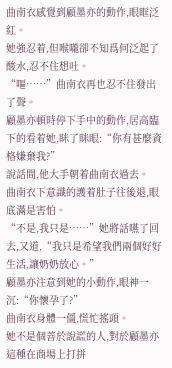曲南衣感覺到顧墨亦的動作,眼眶泛紅。
她強忍着,但喉嚨卻不知爲何泛起了酸水,忍不住想吐。
“嘔……”曲南衣再也忍不住發出了聲。
顧墨亦頓時停下手中的動作,居高臨下的看着她,眯了眯眼:“你有甚麼資格嫌棄我?”
說話間,他大手朝着曲南衣過去。
曲南衣下意識的護着肚子往後退,眼底滿是害怕。
“不是,我只是……”她將話嚥了回去,又道,“我只是希望我們兩個好好生活,讓奶奶放心。”
顧墨亦注意到她的小動作,眼神一沉:“你懷孕了?”
曲南衣身體一僵,慌忙搖頭。
她不是個善於說謊的人,對於顧墨亦這種在商場上打拼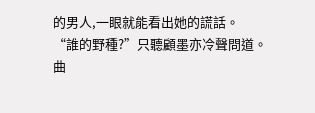的男人,一眼就能看出她的謊話。
“誰的野種?”只聽顧墨亦冷聲問道。
曲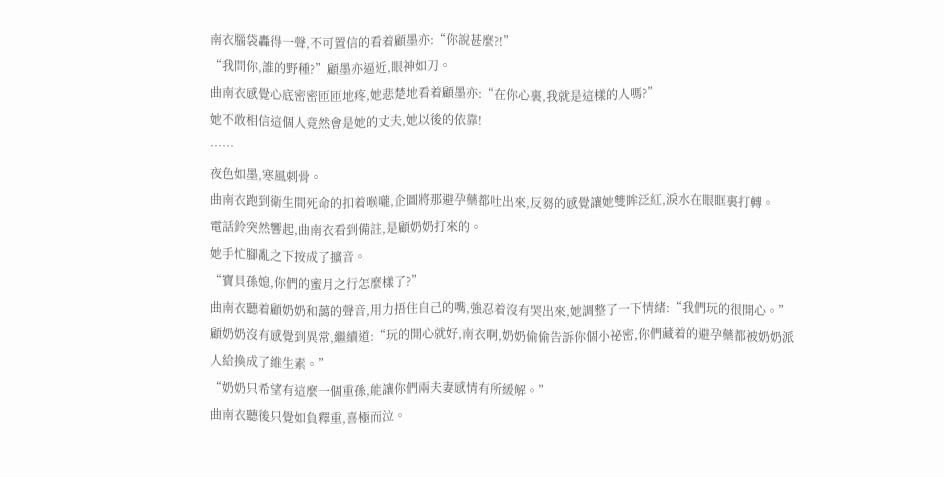南衣腦袋轟得一聲,不可置信的看着顧墨亦:“你說甚麼?!”
“我問你,誰的野種?”顧墨亦逼近,眼神如刀。
曲南衣感覺心底密密匝匝地疼,她悲楚地看着顧墨亦:“在你心裏,我就是這樣的人嗎?”
她不敢相信這個人竟然會是她的丈夫,她以後的依靠!
……
夜色如墨,寒風刺骨。
曲南衣跑到衛生間死命的扣着喉嚨,企圖將那避孕藥都吐出來,反芻的感覺讓她雙眸泛紅,淚水在眼眶裏打轉。
電話鈴突然響起,曲南衣看到備註,是顧奶奶打來的。
她手忙腳亂之下按成了擴音。
“寶貝孫媳,你們的蜜月之行怎麼樣了?”
曲南衣聽着顧奶奶和藹的聲音,用力捂住自己的嘴,強忍着沒有哭出來,她調整了一下情緒:“我們玩的很開心。”
顧奶奶沒有感覺到異常,繼續道:“玩的開心就好,南衣啊,奶奶偷偷告訴你個小祕密,你們藏着的避孕藥都被奶奶派人給換成了維生素。”
“奶奶只希望有這麼一個重孫,能讓你們兩夫妻感情有所緩解。”
曲南衣聽後只覺如負釋重,喜極而泣。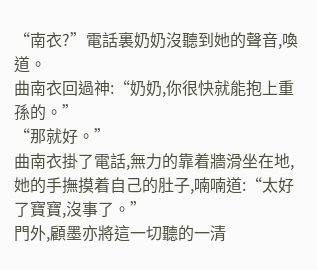“南衣?”電話裏奶奶沒聽到她的聲音,喚道。
曲南衣回過神:“奶奶,你很快就能抱上重孫的。”
“那就好。”
曲南衣掛了電話,無力的靠着牆滑坐在地,她的手撫摸着自己的肚子,喃喃道:“太好了寶寶,沒事了。”
門外,顧墨亦將這一切聽的一清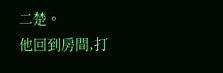二楚。
他回到房間,打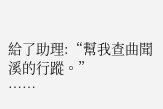給了助理:“幫我查曲聞溪的行蹤。”
……